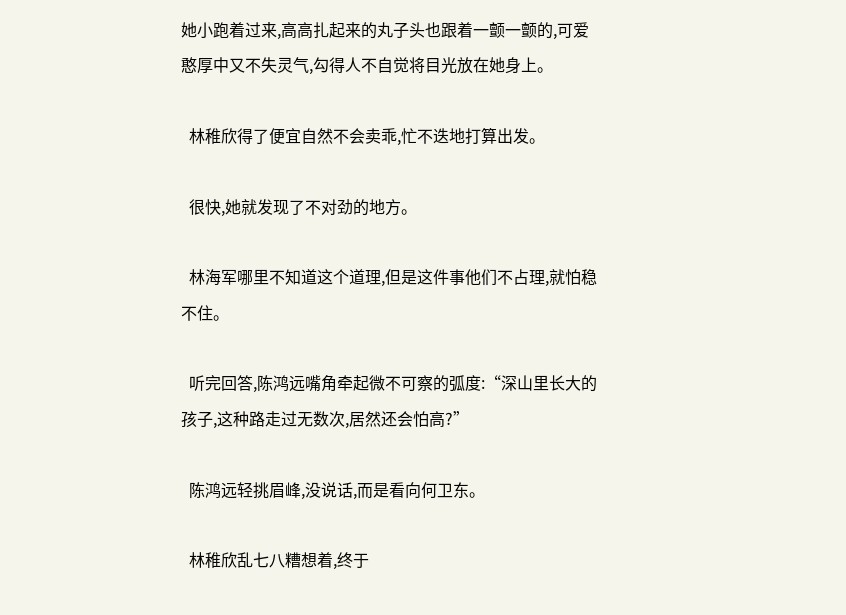她小跑着过来,高高扎起来的丸子头也跟着一颤一颤的,可爱憨厚中又不失灵气,勾得人不自觉将目光放在她身上。

  林稚欣得了便宜自然不会卖乖,忙不迭地打算出发。

  很快,她就发现了不对劲的地方。

  林海军哪里不知道这个道理,但是这件事他们不占理,就怕稳不住。

  听完回答,陈鸿远嘴角牵起微不可察的弧度:“深山里长大的孩子,这种路走过无数次,居然还会怕高?”

  陈鸿远轻挑眉峰,没说话,而是看向何卫东。

  林稚欣乱七八糟想着,终于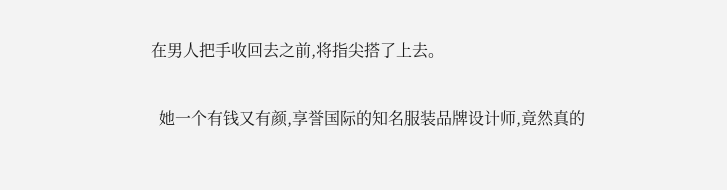在男人把手收回去之前,将指尖搭了上去。

  她一个有钱又有颜,享誉国际的知名服装品牌设计师,竟然真的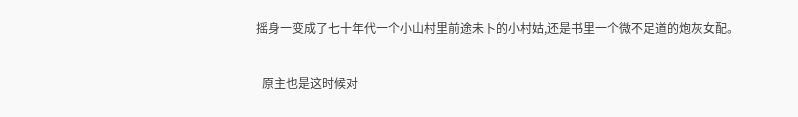摇身一变成了七十年代一个小山村里前途未卜的小村姑,还是书里一个微不足道的炮灰女配。

  原主也是这时候对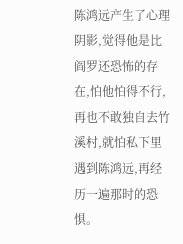陈鸿远产生了心理阴影,觉得他是比阎罗还恐怖的存在,怕他怕得不行,再也不敢独自去竹溪村,就怕私下里遇到陈鸿远,再经历一遍那时的恐惧。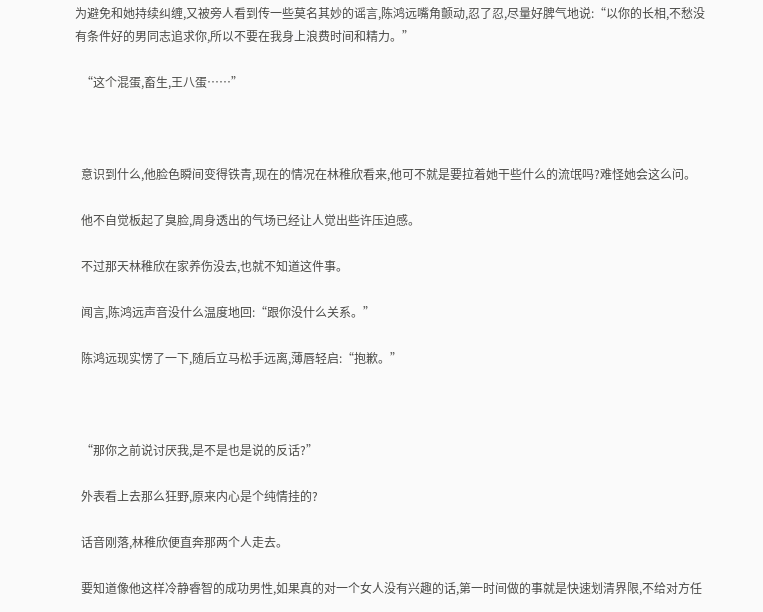为避免和她持续纠缠,又被旁人看到传一些莫名其妙的谣言,陈鸿远嘴角颤动,忍了忍,尽量好脾气地说:“以你的长相,不愁没有条件好的男同志追求你,所以不要在我身上浪费时间和精力。”

  “这个混蛋,畜生,王八蛋……”



  意识到什么,他脸色瞬间变得铁青,现在的情况在林稚欣看来,他可不就是要拉着她干些什么的流氓吗?难怪她会这么问。

  他不自觉板起了臭脸,周身透出的气场已经让人觉出些许压迫感。

  不过那天林稚欣在家养伤没去,也就不知道这件事。

  闻言,陈鸿远声音没什么温度地回:“跟你没什么关系。”

  陈鸿远现实愣了一下,随后立马松手远离,薄唇轻启:“抱歉。”



  “那你之前说讨厌我,是不是也是说的反话?”

  外表看上去那么狂野,原来内心是个纯情挂的?

  话音刚落,林稚欣便直奔那两个人走去。

  要知道像他这样冷静睿智的成功男性,如果真的对一个女人没有兴趣的话,第一时间做的事就是快速划清界限,不给对方任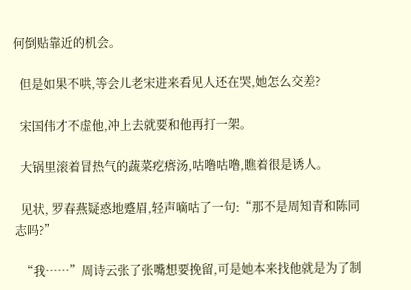何倒贴靠近的机会。

  但是如果不哄,等会儿老宋进来看见人还在哭,她怎么交差?

  宋国伟才不虚他,冲上去就要和他再打一架。

  大锅里滚着冒热气的蔬菜疙瘩汤,咕噜咕噜,瞧着很是诱人。

  见状, 罗春燕疑惑地蹙眉,轻声嘀咕了一句:“那不是周知青和陈同志吗?”

  “我……”周诗云张了张嘴想要挽留,可是她本来找他就是为了制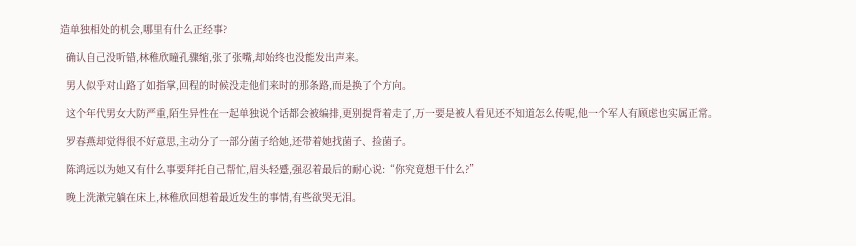造单独相处的机会,哪里有什么正经事?

  确认自己没听错,林稚欣瞳孔骤缩,张了张嘴,却始终也没能发出声来。

  男人似乎对山路了如指掌,回程的时候没走他们来时的那条路,而是换了个方向。

  这个年代男女大防严重,陌生异性在一起单独说个话都会被编排,更别提背着走了,万一要是被人看见还不知道怎么传呢,他一个军人有顾虑也实属正常。

  罗春燕却觉得很不好意思,主动分了一部分菌子给她,还带着她找菌子、捡菌子。

  陈鸿远以为她又有什么事要拜托自己帮忙,眉头轻蹙,强忍着最后的耐心说:“你究竟想干什么?”

  晚上洗漱完躺在床上,林稚欣回想着最近发生的事情,有些欲哭无泪。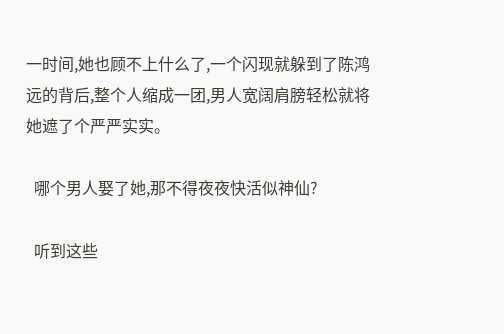一时间,她也顾不上什么了,一个闪现就躲到了陈鸿远的背后,整个人缩成一团,男人宽阔肩膀轻松就将她遮了个严严实实。

  哪个男人娶了她,那不得夜夜快活似神仙?

  听到这些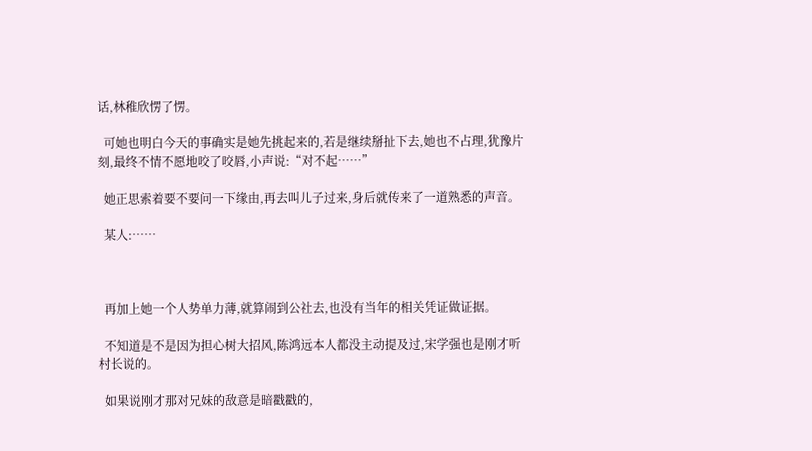话,林稚欣愣了愣。

  可她也明白今天的事确实是她先挑起来的,若是继续掰扯下去,她也不占理,犹豫片刻,最终不情不愿地咬了咬唇,小声说:“对不起……”

  她正思索着要不要问一下缘由,再去叫儿子过来,身后就传来了一道熟悉的声音。

  某人:……



  再加上她一个人势单力薄,就算闹到公社去,也没有当年的相关凭证做证据。

  不知道是不是因为担心树大招风,陈鸿远本人都没主动提及过,宋学强也是刚才听村长说的。

  如果说刚才那对兄妹的敌意是暗戳戳的,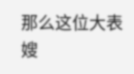那么这位大表嫂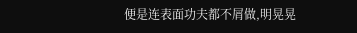便是连表面功夫都不屑做,明晃晃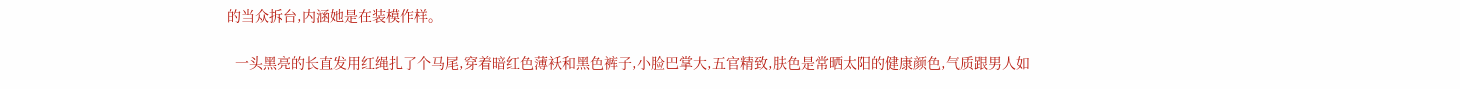的当众拆台,内涵她是在装模作样。

  一头黑亮的长直发用红绳扎了个马尾,穿着暗红色薄袄和黑色裤子,小脸巴掌大,五官精致,肤色是常晒太阳的健康颜色,气质跟男人如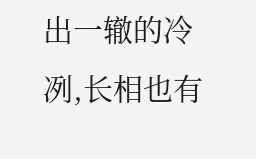出一辙的冷冽,长相也有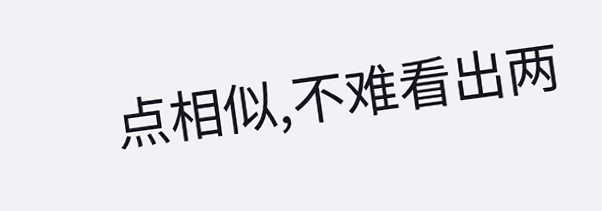点相似,不难看出两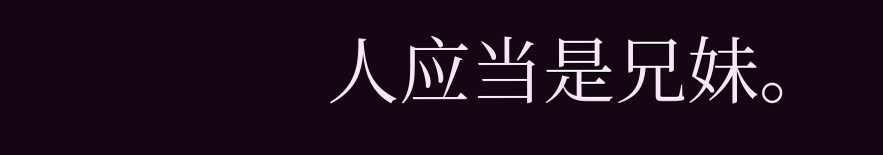人应当是兄妹。